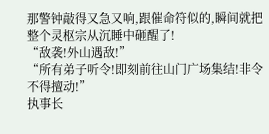那警钟敲得又急又响,跟催命符似的,瞬间就把整个灵枢宗从沉睡中砸醒了!
“敌袭!外山遇敌!”
“所有弟子听令!即刻前往山门广场集结!非令不得擅动!”
执事长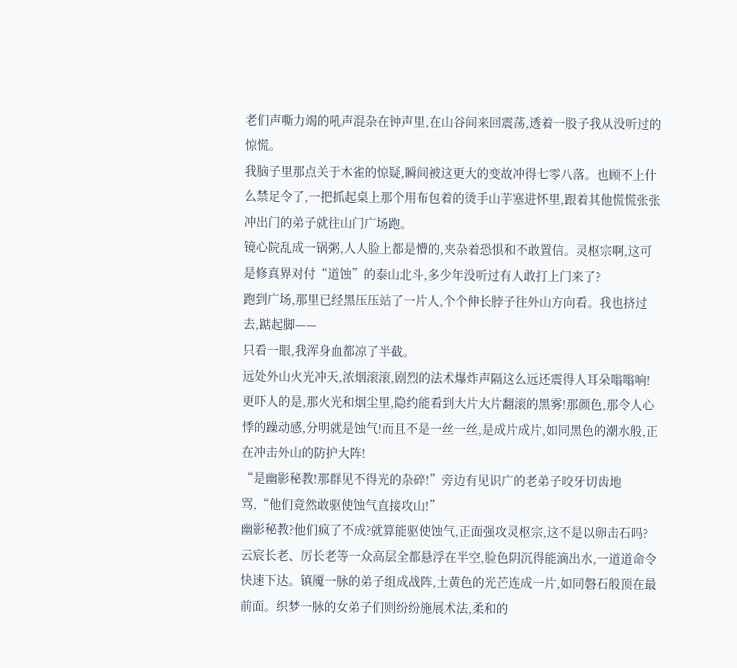老们声嘶力竭的吼声混杂在钟声里,在山谷间来回震荡,透着一股子我从没听过的惊慌。
我脑子里那点关于木雀的惊疑,瞬间被这更大的变故冲得七零八落。也顾不上什么禁足令了,一把抓起桌上那个用布包着的烫手山芋塞进怀里,跟着其他慌慌张张冲出门的弟子就往山门广场跑。
镜心院乱成一锅粥,人人脸上都是懵的,夹杂着恐惧和不敢置信。灵枢宗啊,这可是修真界对付“道蚀”的泰山北斗,多少年没听过有人敢打上门来了?
跑到广场,那里已经黑压压站了一片人,个个伸长脖子往外山方向看。我也挤过去,踮起脚——
只看一眼,我浑身血都凉了半截。
远处外山火光冲天,浓烟滚滚,剧烈的法术爆炸声隔这么远还震得人耳朵嗡嗡响!更吓人的是,那火光和烟尘里,隐约能看到大片大片翻滚的黑雾!那颜色,那令人心悸的躁动感,分明就是蚀气!而且不是一丝一丝,是成片成片,如同黑色的潮水般,正在冲击外山的防护大阵!
“是幽影秘教!那群见不得光的杂碎!”旁边有见识广的老弟子咬牙切齿地骂,“他们竟然敢驱使蚀气直接攻山!”
幽影秘教?他们疯了不成?就算能驱使蚀气,正面强攻灵枢宗,这不是以卵击石吗?
云宸长老、厉长老等一众高层全都悬浮在半空,脸色阴沉得能滴出水,一道道命令快速下达。镇魇一脉的弟子组成战阵,土黄色的光芒连成一片,如同磐石般顶在最前面。织梦一脉的女弟子们则纷纷施展术法,柔和的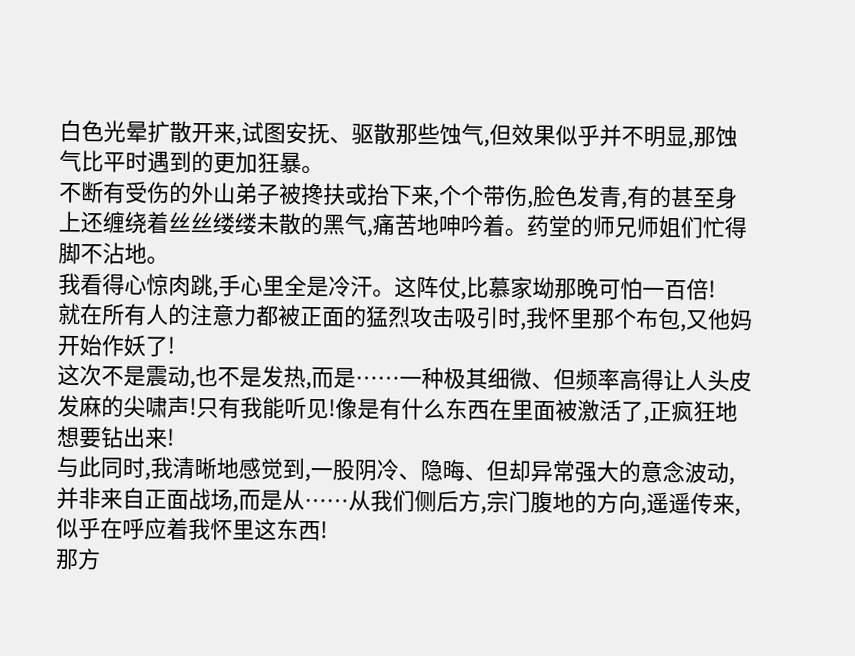白色光晕扩散开来,试图安抚、驱散那些蚀气,但效果似乎并不明显,那蚀气比平时遇到的更加狂暴。
不断有受伤的外山弟子被搀扶或抬下来,个个带伤,脸色发青,有的甚至身上还缠绕着丝丝缕缕未散的黑气,痛苦地呻吟着。药堂的师兄师姐们忙得脚不沾地。
我看得心惊肉跳,手心里全是冷汗。这阵仗,比慕家坳那晚可怕一百倍!
就在所有人的注意力都被正面的猛烈攻击吸引时,我怀里那个布包,又他妈开始作妖了!
这次不是震动,也不是发热,而是……一种极其细微、但频率高得让人头皮发麻的尖啸声!只有我能听见!像是有什么东西在里面被激活了,正疯狂地想要钻出来!
与此同时,我清晰地感觉到,一股阴冷、隐晦、但却异常强大的意念波动,并非来自正面战场,而是从……从我们侧后方,宗门腹地的方向,遥遥传来,似乎在呼应着我怀里这东西!
那方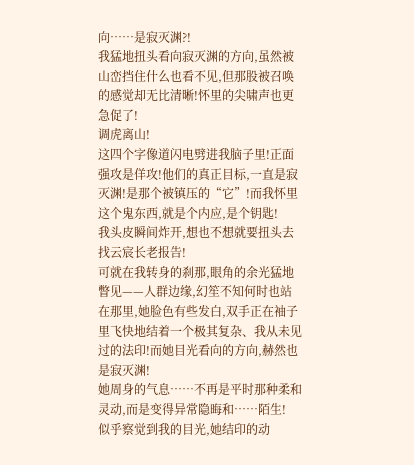向……是寂灭渊?!
我猛地扭头看向寂灭渊的方向,虽然被山峦挡住什么也看不见,但那股被召唤的感觉却无比清晰!怀里的尖啸声也更急促了!
调虎离山!
这四个字像道闪电劈进我脑子里!正面强攻是佯攻!他们的真正目标,一直是寂灭渊!是那个被镇压的“它”!而我怀里这个鬼东西,就是个内应,是个钥匙!
我头皮瞬间炸开,想也不想就要扭头去找云宸长老报告!
可就在我转身的刹那,眼角的余光猛地瞥见——人群边缘,幻笙不知何时也站在那里,她脸色有些发白,双手正在袖子里飞快地结着一个极其复杂、我从未见过的法印!而她目光看向的方向,赫然也是寂灭渊!
她周身的气息……不再是平时那种柔和灵动,而是变得异常隐晦和……陌生!
似乎察觉到我的目光,她结印的动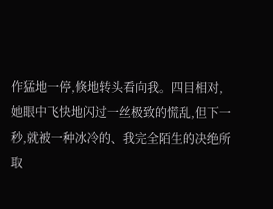作猛地一停,倏地转头看向我。四目相对,她眼中飞快地闪过一丝极致的慌乱,但下一秒,就被一种冰冷的、我完全陌生的决绝所取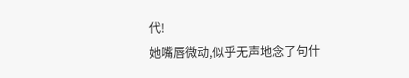代!
她嘴唇微动,似乎无声地念了句什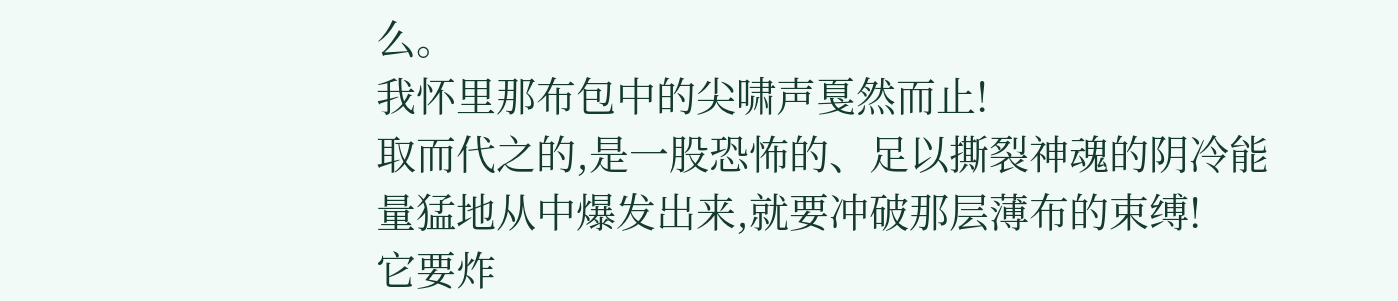么。
我怀里那布包中的尖啸声戛然而止!
取而代之的,是一股恐怖的、足以撕裂神魂的阴冷能量猛地从中爆发出来,就要冲破那层薄布的束缚!
它要炸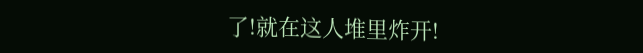了!就在这人堆里炸开!